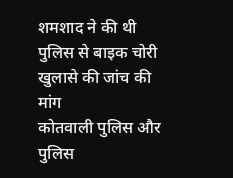शमशाद ने की थी पुलिस से बाइक चोरी खुलासे की जांच की मांग
कोतवाली पुलिस और पुलिस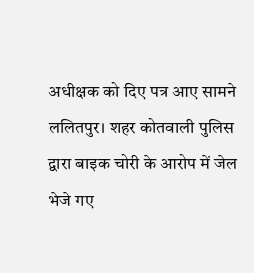अधीक्षक को दिए पत्र आए सामने
ललितपुर। शहर कोतवाली पुलिस द्वारा बाइक चोरी के आरोप में जेल भेजे गए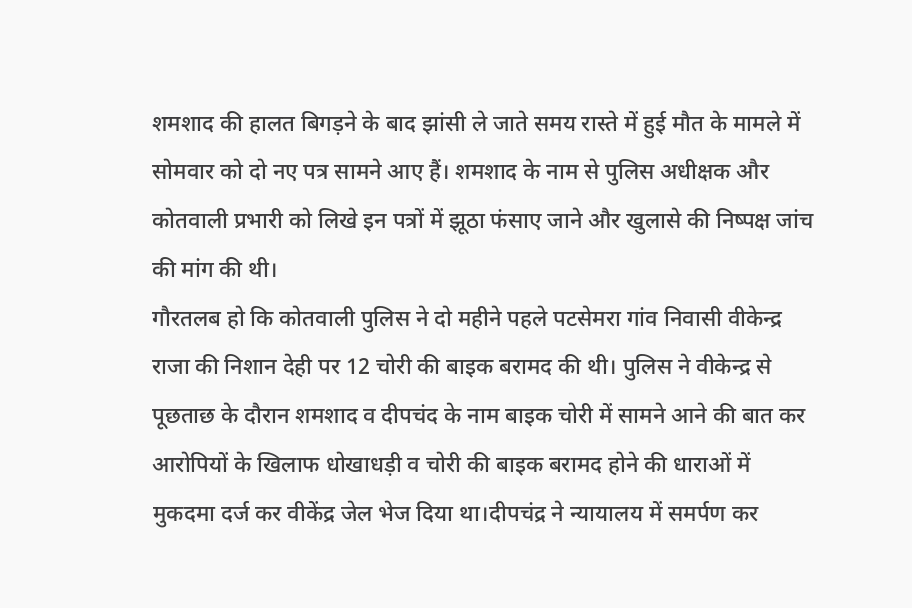शमशाद की हालत बिगड़ने के बाद झांसी ले जाते समय रास्ते में हुई मौत के मामले में सोमवार को दो नए पत्र सामने आए हैं। शमशाद के नाम से पुलिस अधीक्षक और कोतवाली प्रभारी को लिखे इन पत्रों में झूठा फंसाए जाने और खुलासे की निष्पक्ष जांच की मांग की थी।
गौरतलब हो कि कोतवाली पुलिस ने दो महीने पहले पटसेमरा गांव निवासी वीकेन्द्र राजा की निशान देही पर 12 चोरी की बाइक बरामद की थी। पुलिस ने वीकेन्द्र से पूछताछ के दौरान शमशाद व दीपचंद के नाम बाइक चोरी में सामने आने की बात कर आरोपियों के खिलाफ धोखाधड़ी व चोरी की बाइक बरामद होने की धाराओं में मुकदमा दर्ज कर वीकेंद्र जेल भेज दिया था।दीपचंद्र ने न्यायालय में समर्पण कर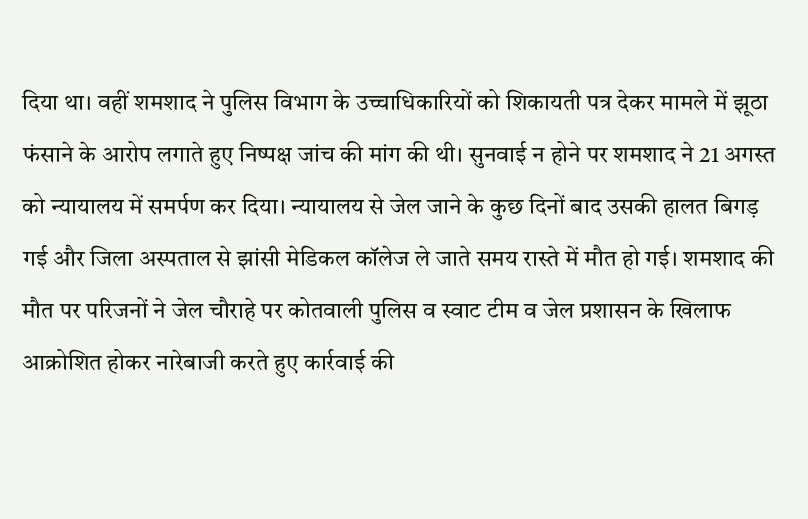दिया था। वहीं शमशाद ने पुलिस विभाग के उच्चाधिकारियों को शिकायती पत्र देकर मामले में झूठा फंसाने के आरोप लगाते हुए निष्पक्ष जांच की मांग की थी। सुनवाई न होने पर शमशाद ने 21 अगस्त को न्यायालय में समर्पण कर दिया। न्यायालय से जेल जाने के कुछ दिनों बाद उसकी हालत बिगड़ गई और जिला अस्पताल से झांसी मेडिकल कॉलेज ले जाते समय रास्ते में मौत हो गई। शमशाद की मौत पर परिजनों ने जेल चौराहे पर कोतवाली पुलिस व स्वाट टीम व जेल प्रशासन के खिलाफ आक्रोशित होकर नारेबाजी करते हुए कार्रवाई की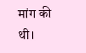मांग की थी।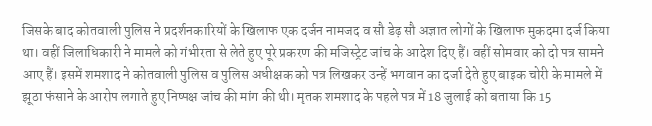जिसके बाद कोतवाली पुलिस ने प्रदर्शनकारियों के खिलाफ एक दर्जन नामजद व सौ डेढ़ सौ अज्ञात लोगों के खिलाफ मुकदमा दर्ज किया था। वहीं जिलाधिकारी ने मामले को गंभीरता से लेते हुए पूरे प्रकरण की मजिस्ट्रेट जांच के आदेश दिए हैं। वहीं सोमवार को दो पत्र सामने आए हैं। इसमें शमशाद ने कोतवाली पुलिस व पुलिस अधीक्षक को पत्र लिखकर उन्हें भगवान का दर्जा देते हुए बाइक चोरी के मामले में झूठा फंसाने के आरोप लगाते हुए निष्पक्ष जांच की मांग की थी। मृतक शमशाद के पहले पत्र में 18 जुलाई को बताया कि 15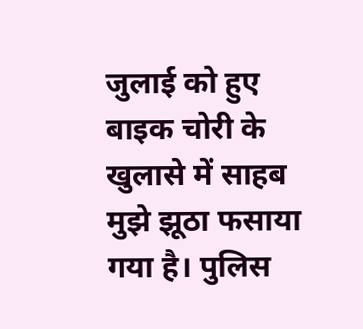जुलाई को हुए बाइक चोरी के खुलासे में साहब मुझे झूठा फसाया गया है। पुलिस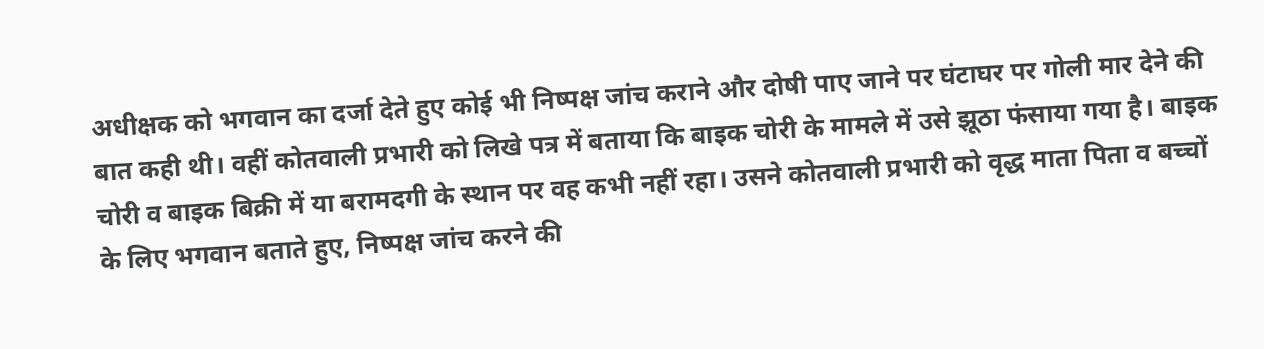अधीक्षक को भगवान का दर्जा देते हुए कोई भी निष्पक्ष जांच कराने और दोषी पाए जाने पर घंटाघर पर गोली मार देने की बात कही थी। वहीं कोतवाली प्रभारी को लिखे पत्र में बताया कि बाइक चोरी के मामले में उसे झूठा फंसाया गया है। बाइक चोरी व बाइक बिक्री में या बरामदगी के स्थान पर वह कभी नहीं रहा। उसने कोतवाली प्रभारी को वृद्ध माता पिता व बच्चों के लिए भगवान बताते हुए, निष्पक्ष जांच करने की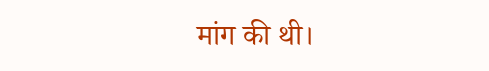मांग की थी।